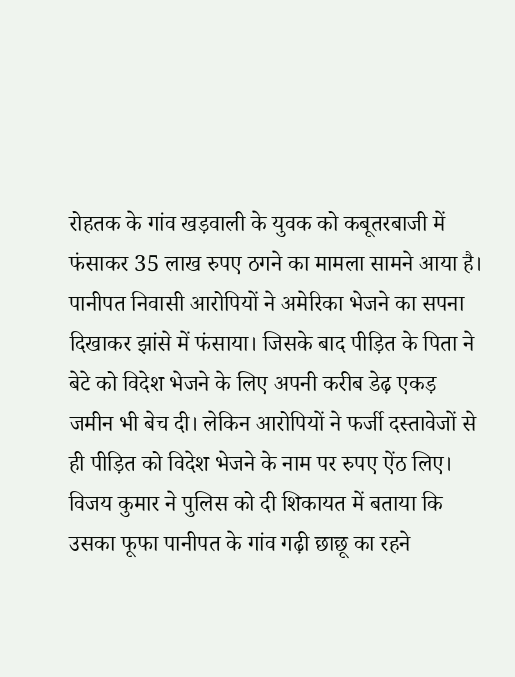रोहतक के गांव खड़वाली के युवक को कबूतरबाजी में फंसाकर 35 लाख रुपए ठगने का मामला सामने आया है। पानीपत निवासी आरोपियों ने अमेरिका भेजने का सपना दिखाकर झांसे में फंसाया। जिसके बाद पीड़ित के पिता ने बेटे को विदेश भेजने के लिए अपनी करीब डेढ़ एकड़ जमीन भी बेच दी। लेकिन आरोपियों ने फर्जी दस्तावेजों से ही पीड़ित को विदेश भेजने के नाम पर रुपए ऐंठ लिए।
विजय कुमार ने पुलिस को दी शिकायत में बताया कि उसका फूफा पानीपत के गांव गढ़ी छाछू का रहने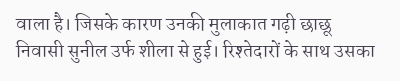वाला है। जिसके कारण उनकी मुलाकात गढ़ी छाछू निवासी सुनील उर्फ शीला से हुई। रिश्तेदारों के साथ उसका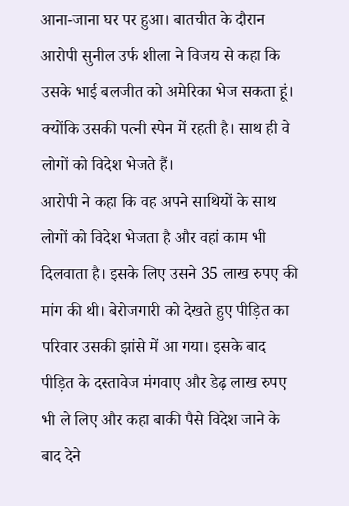आना-जाना घर पर हुआ। बातचीत के दौरान आरोपी सुनील उर्फ शीला ने विजय से कहा कि उसके भाई बलजीत को अमेरिका भेज सकता हूं। क्योंकि उसकी पत्नी स्पेन में रहती है। साथ ही वे लोगों को विदेश भेजते हैं।
आरोपी ने कहा कि वह अपने साथियों के साथ लोगों को विदेश भेजता है और वहां काम भी दिलवाता है। इसके लिए उसने 35 लाख रुपए की मांग की थी। बेरोजगारी को देखते हुए पीड़ित का परिवार उसकी झांसे में आ गया। इसके बाद पीड़ित के दस्तावेज मंगवाए और डेढ़ लाख रुपए भी ले लिए और कहा बाकी पैसे विदेश जाने के बाद देने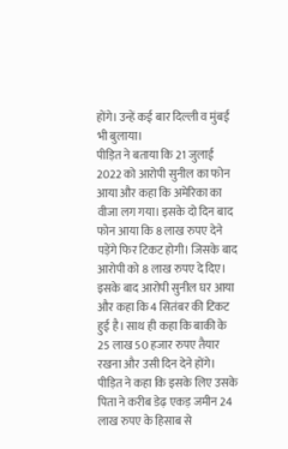होंगे। उन्हें कई बार दिल्ली व मुंबई भी बुलाया।
पीड़ित ने बताया कि 21 जुलाई 2022 को आरोपी सुनील का फोन आया और कहा कि अमेरिका का वीजा लग गया। इसके दो दिन बाद फोन आया कि 8 लाख रुपए देने पड़ेंगे फिर टिकट होगी। जिसके बाद आरोपी को 8 लाख रुपए दे दिए। इसके बाद आरोपी सुनील घर आया और कहा कि 4 सितंबर की टिकट हुई है। साथ ही कहा कि बाकी के 25 लाख 50 हजार रुपए तैयार रखना और उसी दिन देने होंगे।
पीड़ित ने कहा कि इसके लिए उसके पिता ने करीब डेढ़ एकड़ जमीन 24 लाख रुपए के हिसाब से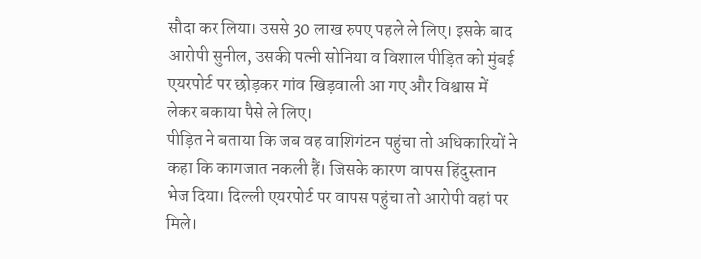सौदा कर लिया। उससे 30 लाख रुपए पहले ले लिए। इसके बाद आरोपी सुनील, उसकी पत्नी सोनिया व विशाल पीड़ित को मुंबई एयरपोर्ट पर छोड़कर गांव खिड़वाली आ गए और विश्वास में लेकर बकाया पैसे ले लिए।
पीड़ित ने बताया कि जब वह वाशिगंटन पहुंचा तो अधिकारियों ने कहा कि कागजात नकली हैं। जिसके कारण वापस हिंदुस्तान भेज दिया। दिल्ली एयरपोर्ट पर वापस पहुंचा तो आरोपी वहां पर मिले।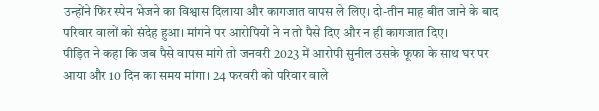उन्होंने फिर स्पेन भेजने का विश्वास दिलाया और कागजात वापस ले लिए। दो-तीन माह बीत जाने के बाद परिवार वालों को संदेह हुआ। मांगने पर आरोपियों ने न तो पैसे दिए और न ही कागजात दिए।
पीड़ित ने कहा कि जब पैसे वापस मांगे तो जनवरी 2023 में आरोपी सुनील उसके फूफा के साथ घर पर आया और 10 दिन का समय मांगा। 24 फरवरी को परिवार वाले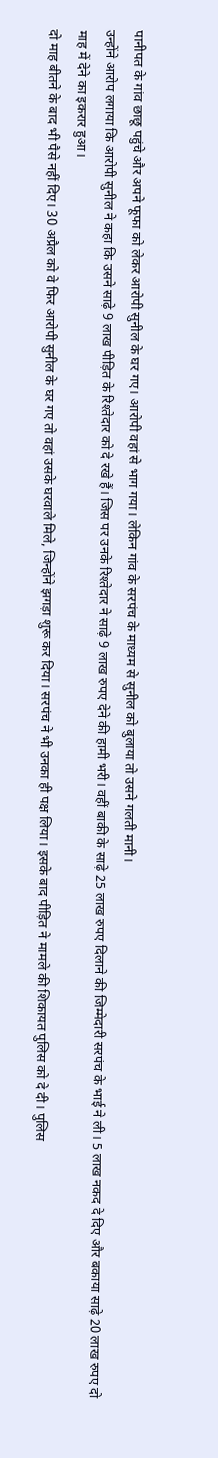पानीपत के गांव छाछू पहुंचे और अपने फूफा को लेकर आरोपी सुनील के घर गए। आरोपी वहां से भाग गया। लेकिन गांव के सरपंच के माध्यम से सुनील को बुलाया तो उसने गलती मानी।
उन्होंने आरोप लगाया कि आरोपी सुनील ने कहा कि उसने साढ़े 9 लाख पीड़ित के रिश्तेदार को दे रखे हैं। जिस पर उनके रिश्तेदार ने साढ़े 9 लाख रुपए देने की हामी भरी। वहीं बाकी के साढ़े 25 लाख रुपए दिलाने की जिम्मेदारी सरपंच के भाई ने ली। 5 लाख नकद दे दिए और बकाया साढ़े 20 लाख रुपए दो माह में देने का इकरार हुआ।
दो माह बीतने के बाद भी पैसे नहीं दिए। 30 अप्रैल को वे फिर आरोपी सुनील के घर गए तो वहां उसके घरवाले मिले, जिन्होंने झगड़ा शुरू कर दिया। सरपंच ने भी उनका ही पक्ष लिया। इसके बाद पीड़ित ने मामले की शिकायत पुलिस को दे दी। पुलिस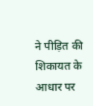ने पीड़ित की शिकायत के आधार पर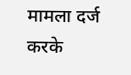मामला दर्ज करके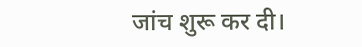जांच शुरू कर दी।